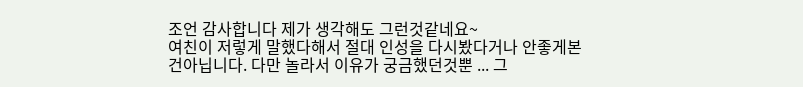조언 감사합니다 제가 생각해도 그런것같네요~
여친이 저렇게 말했다해서 절대 인성을 다시봤다거나 안좋게본건아닙니다. 다만 놀라서 이유가 궁금했던것뿐 ... 그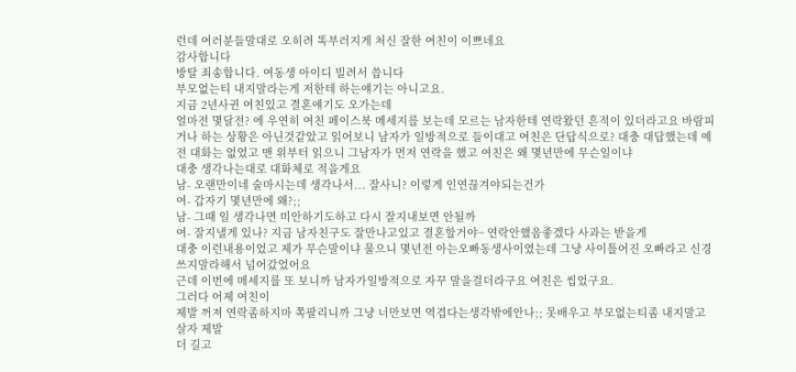런데 여러분들말대로 오히려 똑부러지게 처신 잘한 여친이 이쁘네요
감사합니다
방탈 죄송합니다. 여동생 아이디 빌려서 씁니다
부모없는티 내지말라는게 저한테 하는얘기는 아니고요.
지금 2년사귄 여친있고 결혼얘기도 오가는데
얼마전 몇달전? 에 우연히 여친 페이스북 메세지를 보는데 모르는 남자한테 연락왔던 흔적이 있더라고요 바람피거나 하는 상황은 아닌것같았고 읽어보니 남자가 일방적으로 들이대고 여친은 단답식으로? 대충 대답했는데 예전 대화는 없었고 맨 위부터 읽으니 그남자가 먼저 연락을 했고 여친은 왜 몇년만에 무슨일이냐
대충 생각나는대로 대화체로 적을게요
남- 오랜만이네 술마시는데 생각나서... 잘사니? 이렇게 인연끊겨야되는건가
여- 갑자기 몇년만에 왜?;;
남- 그때 일 생각나면 미안하기도하고 다시 잘지내보면 안될까
여- 잘지낼게 있나? 지금 남자친구도 잘만나고있고 결혼할거야~ 연락안했음좋겠다 사과는 받을게
대충 이런내용이었고 제가 무슨말이냐 물으니 몇년전 아는오빠동생사이였는데 그냥 사이틀어진 오빠라고 신경쓰지말라해서 넘어갔었어요
근데 이번에 메세지를 또 보니까 남자가일방적으로 자꾸 말을걸더라구요 여친은 씹었구요.
그러다 어제 여친이
제발 꺼져 연락좀하지마 쪽팔리니까 그냥 너만보면 역겹다는생각밖에안나;; 못배우고 부모없는티좀 내지말고살자 제발
더 길고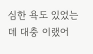심한 욕도 있었는데 대충 이랬어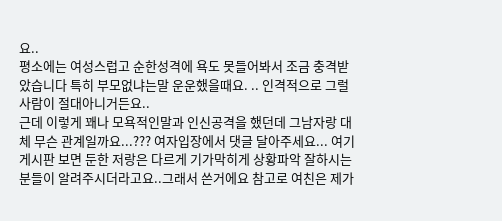요..
평소에는 여성스럽고 순한성격에 욕도 못들어봐서 조금 충격받았습니다 특히 부모없냐는말 운운했을때요. .. 인격적으로 그럴사람이 절대아니거든요..
근데 이렇게 꽤나 모욕적인말과 인신공격을 했던데 그남자랑 대체 무슨 관계일까요...??? 여자입장에서 댓글 달아주세요... 여기 게시판 보면 둔한 저랑은 다르게 기가막히게 상황파악 잘하시는 분들이 알려주시더라고요..그래서 쓴거에요 참고로 여친은 제가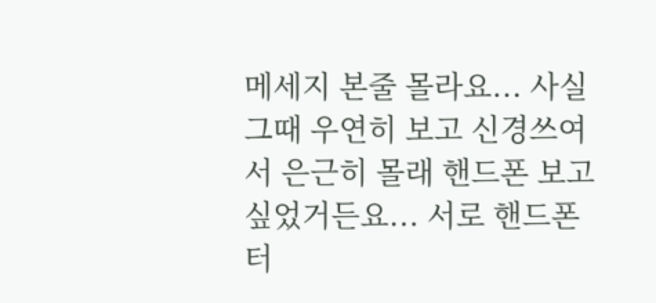메세지 본줄 몰라요... 사실 그때 우연히 보고 신경쓰여서 은근히 몰래 핸드폰 보고싶었거든요... 서로 핸드폰 터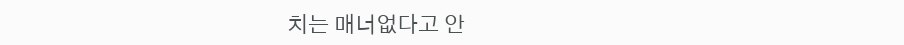치는 매너없다고 안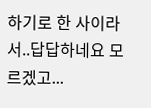하기로 한 사이라서..답답하네요 모르겠고...